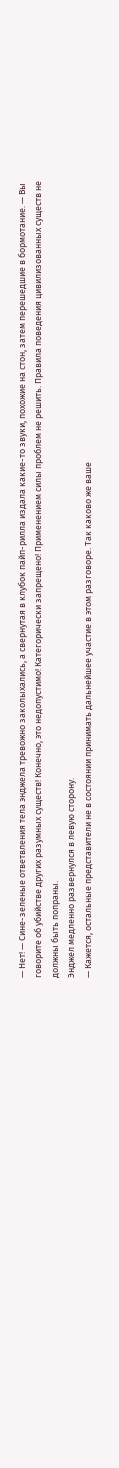— Нет! — Сине-зеленые ответвления тела энджела тревожно заколыхались, а свернутая в клубок пайп-рилла издала какие-то звуки, похожие на стон, затем перешедшие в бормотание. — Вы говорите об убийстве других разумных существ! Конечно, это недопустимо! Категорически запрещено! Применением силы проблем не решить. Правила поведения цивилизованных существ не должны быть попраны.
Энджел медленно развернулся в левую сторону.
— Кажется, остальные представители не в состоянии принимать дальнейшее участие в этом разговоре. Так каково же ваше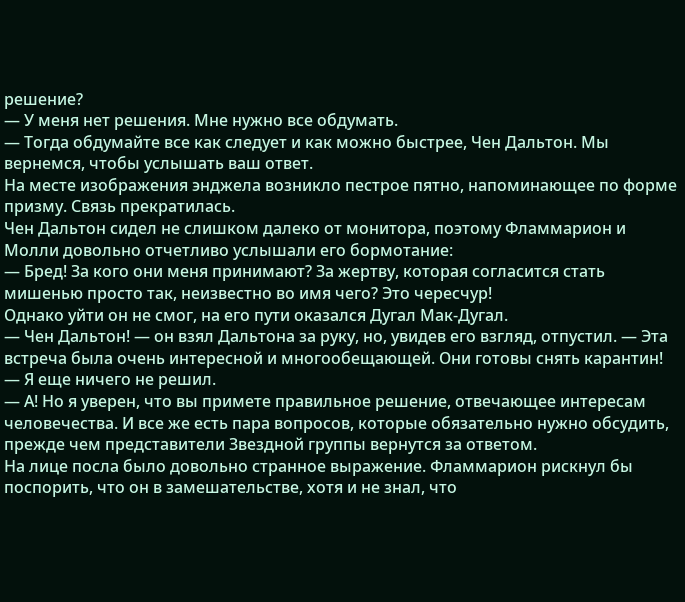решение?
— У меня нет решения. Мне нужно все обдумать.
— Тогда обдумайте все как следует и как можно быстрее, Чен Дальтон. Мы вернемся, чтобы услышать ваш ответ.
На месте изображения энджела возникло пестрое пятно, напоминающее по форме призму. Связь прекратилась.
Чен Дальтон сидел не слишком далеко от монитора, поэтому Фламмарион и Молли довольно отчетливо услышали его бормотание:
— Бред! За кого они меня принимают? За жертву, которая согласится стать мишенью просто так, неизвестно во имя чего? Это чересчур!
Однако уйти он не смог, на его пути оказался Дугал Мак-Дугал.
— Чен Дальтон! — он взял Дальтона за руку, но, увидев его взгляд, отпустил. — Эта встреча была очень интересной и многообещающей. Они готовы снять карантин!
— Я еще ничего не решил.
— А! Но я уверен, что вы примете правильное решение, отвечающее интересам человечества. И все же есть пара вопросов, которые обязательно нужно обсудить, прежде чем представители Звездной группы вернутся за ответом.
На лице посла было довольно странное выражение. Фламмарион рискнул бы поспорить, что он в замешательстве, хотя и не знал, что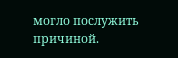могло послужить причиной.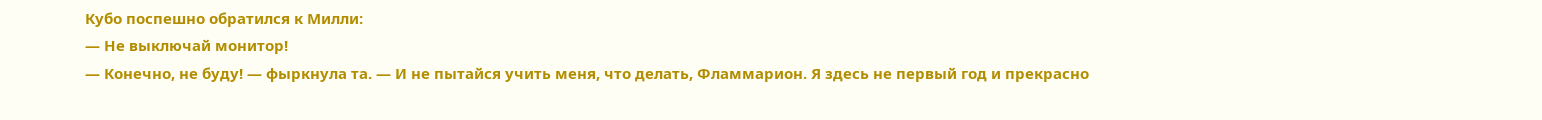Кубо поспешно обратился к Милли:
— Не выключай монитор!
— Конечно, не буду! — фыркнула та. — И не пытайся учить меня, что делать, Фламмарион. Я здесь не первый год и прекрасно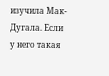изучила Мак-Дугала. Если у него такая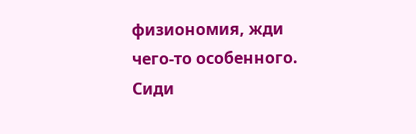физиономия, жди чего-то особенного. Сиди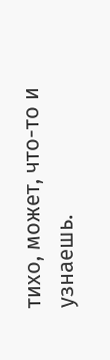тихо, может, что-то и узнаешь.